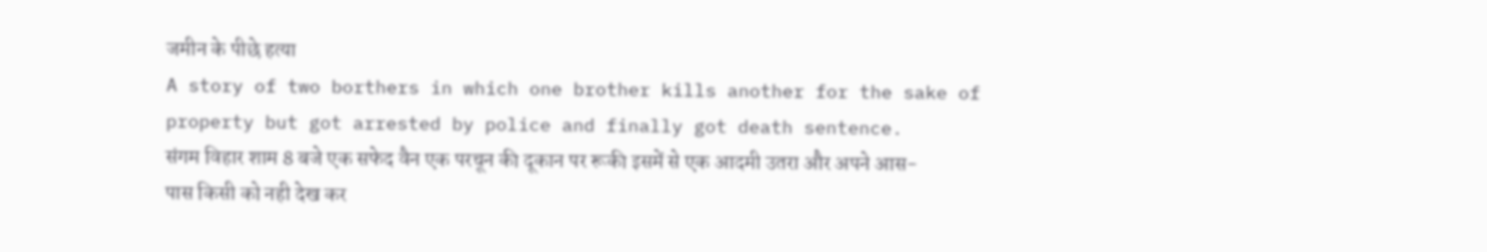जमीन के पीछे हत्या
A story of two borthers in which one brother kills another for the sake of property but got arrested by police and finally got death sentence.
संगम विहार शाम 8 बजे एक सफेद वैन एक परचून की दूकान पर रूकी इसमें से एक आदमी उतरा और अपने आस-पास किसी को नही देख कर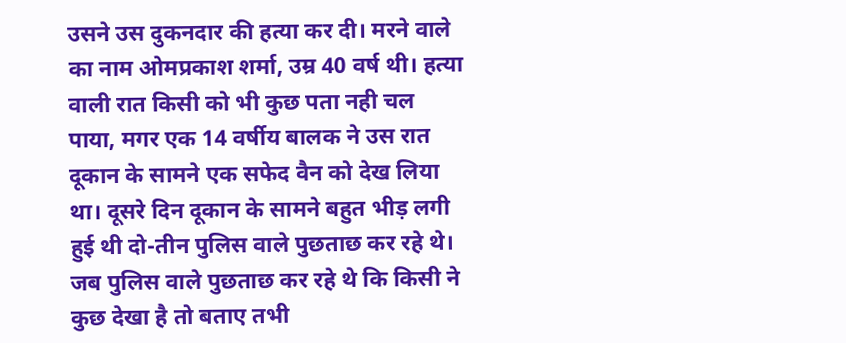उसने उस दुकनदार की हत्या कर दी। मरने वाले का नाम ओमप्रकाश शर्मा, उम्र 40 वर्ष थी। हत्या वाली रात किसी को भी कुछ पता नही चल पाया, मगर एक 14 वर्षीय बालक ने उस रात दूकान के सामने एक सफेद वैन को देख लिया था। दूसरे दिन दूकान के सामने बहुत भीड़ लगी हुई थी दो-तीन पुलिस वाले पुछताछ कर रहे थे। जब पुलिस वाले पुछताछ कर रहे थे कि किसी ने कुछ देखा है तो बताए तभी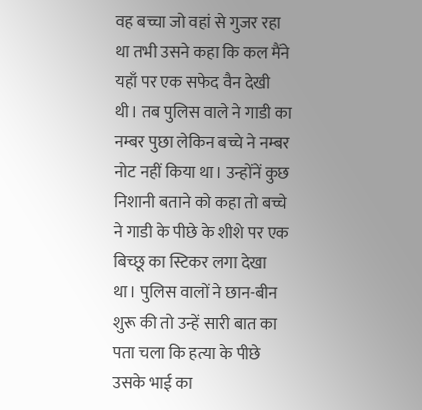वह बच्चा जो वहां से गुजर रहा था तभी उसने कहा कि कल मैंने यहाँ पर एक सफेद वैन देखी थी। तब पुलिस वाले ने गाडी का नम्बर पुछा लेकिन बच्चे ने नम्बर नोट नहीं किया था। उन्होंनें कुछ निशानी बताने को कहा तो बच्चे ने गाडी के पीछे के शीशे पर एक बिच्छू का स्टिकर लगा देखा था। पुलिस वालों ने छान-बीन शुरू की तो उन्हें सारी बात का पता चला कि हत्या के पीछे उसके भाई का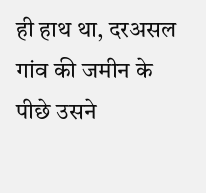ही हाथ था, दरअसल गांव की जमीन के पीछे उसने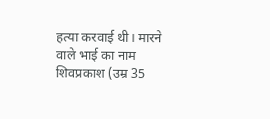हत्या करवाई थी। मारने वाले भाई का नाम शिवप्रकाश (उम्र 35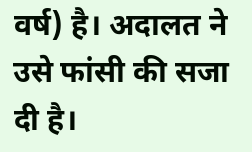वर्ष) है। अदालत ने उसे फांसी की सजा दी है।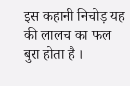इस कहानी निचोड़ यह की लालच का फल बुरा होता है ।